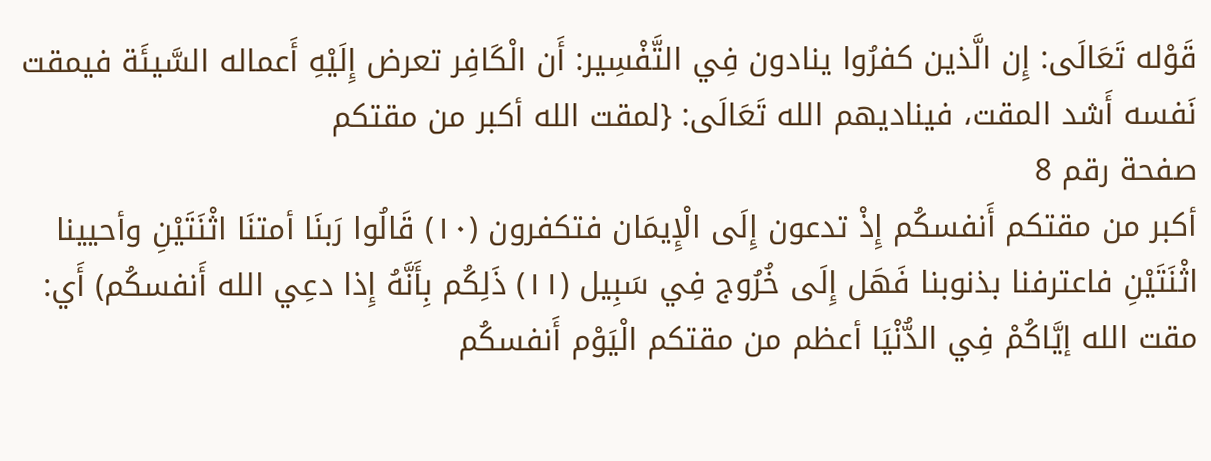قَوْله تَعَالَى: إِن الَّذين كفرُوا ينادون فِي التَّفْسِير: أَن الْكَافِر تعرض إِلَيْهِ أَعماله السَّيئَة فيمقت نَفسه أَشد المقت، فيناديهم الله تَعَالَى: {لمقت الله أكبر من مقتكم
صفحة رقم 8
أكبر من مقتكم أَنفسكُم إِذْ تدعون إِلَى الْإِيمَان فتكفرون (١٠) قَالُوا رَبنَا أمتنَا اثْنَتَيْنِ وأحيينا اثْنَتَيْنِ فاعترفنا بذنوبنا فَهَل إِلَى خُرُوج فِي سَبِيل (١١) ذَلِكُم بِأَنَّهُ إِذا دعِي الله أَنفسكُم) أَي: مقت الله إيَّاكُمْ فِي الدُّنْيَا أعظم من مقتكم الْيَوْم أَنفسكُم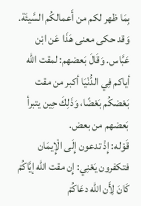بِمَا ظهر لكم من أَعمالكُم السَّيئَة. وَقد حكى معنى هَذَا عَن ابْن عَبَّاس. وَقَالَ بَعضهم: لمقت الله أياكم فِي الدُّنْيَا أكبر من مقت بَعْضكُم بَعْضًا، وَذَلِكَ حِين يتبرأ بَعضهم من بعض.
قَوْله: إِذْ تدعون إِلَى الْإِيمَان فتكفرون يَعْنِي: إِن مقت الله إيَّاكُمْ كَانَ لِأَن الله دعَاكُمْ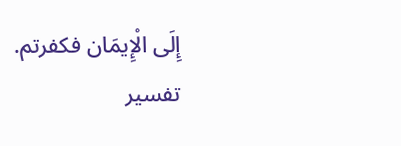إِلَى الْإِيمَان فكفرتم.
تفسير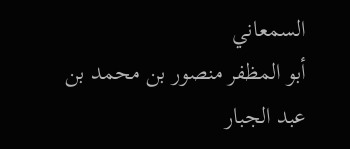السمعاني
أبو المظفر منصور بن محمد بن عبد الجبار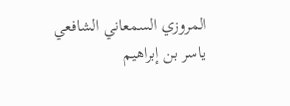المروزي السمعاني الشافعي
ياسر بن إبراهيم